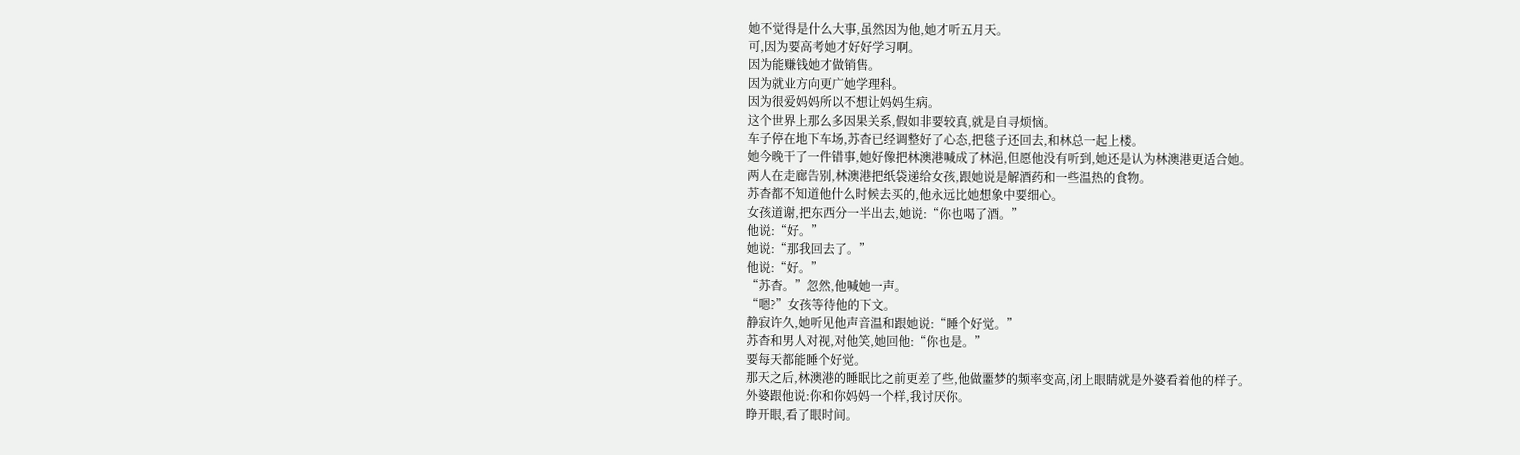她不觉得是什么大事,虽然因为他,她才听五月天。
可,因为要高考她才好好学习啊。
因为能赚钱她才做销售。
因为就业方向更广她学理科。
因为很爱妈妈所以不想让妈妈生病。
这个世界上那么多因果关系,假如非要较真,就是自寻烦恼。
车子停在地下车场,苏杳已经调整好了心态,把毯子还回去,和林总一起上楼。
她今晚干了一件错事,她好像把林澳港喊成了林浥,但愿他没有听到,她还是认为林澳港更适合她。
两人在走廊告别,林澳港把纸袋递给女孩,跟她说是解酒药和一些温热的食物。
苏杳都不知道他什么时候去买的,他永远比她想象中要细心。
女孩道谢,把东西分一半出去,她说:“你也喝了酒。”
他说:“好。”
她说:“那我回去了。”
他说:“好。”
“苏杳。”忽然,他喊她一声。
“嗯?”女孩等待他的下文。
静寂许久,她听见他声音温和跟她说:“睡个好觉。”
苏杳和男人对视,对他笑,她回他:“你也是。”
要每天都能睡个好觉。
那天之后,林澳港的睡眠比之前更差了些,他做噩梦的频率变高,闭上眼睛就是外婆看着他的样子。
外婆跟他说:你和你妈妈一个样,我讨厌你。
睁开眼,看了眼时间。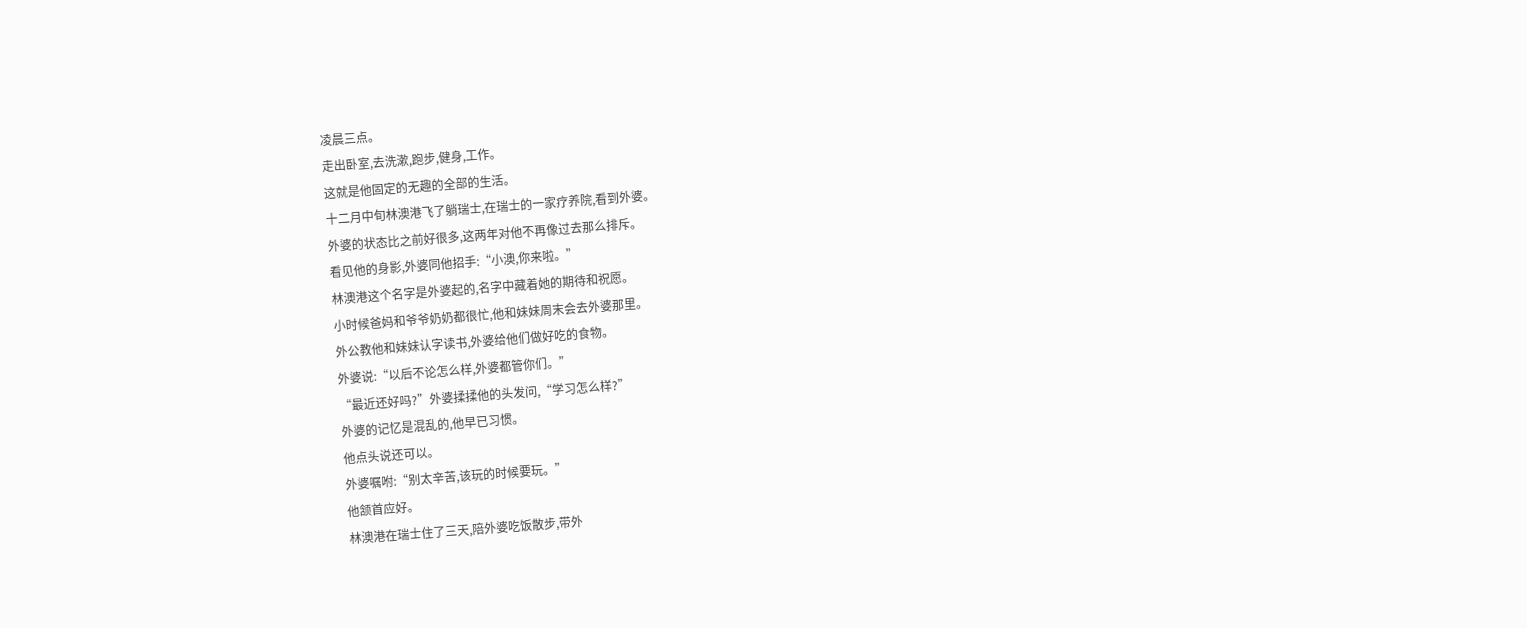凌晨三点。
走出卧室,去洗漱,跑步,健身,工作。
这就是他固定的无趣的全部的生活。
十二月中旬林澳港飞了躺瑞士,在瑞士的一家疗养院,看到外婆。
外婆的状态比之前好很多,这两年对他不再像过去那么排斥。
看见他的身影,外婆同他招手:“小澳,你来啦。”
林澳港这个名字是外婆起的,名字中藏着她的期待和祝愿。
小时候爸妈和爷爷奶奶都很忙,他和妹妹周末会去外婆那里。
外公教他和妹妹认字读书,外婆给他们做好吃的食物。
外婆说:“以后不论怎么样,外婆都管你们。”
“最近还好吗?”外婆揉揉他的头发问,“学习怎么样?”
外婆的记忆是混乱的,他早已习惯。
他点头说还可以。
外婆嘱咐:“别太辛苦,该玩的时候要玩。”
他颔首应好。
林澳港在瑞士住了三天,陪外婆吃饭散步,带外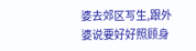婆去郊区写生,跟外婆说要好好照顾身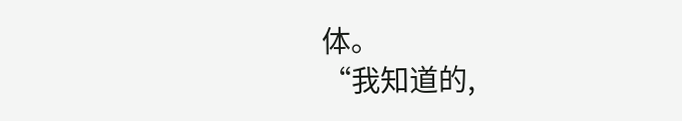体。
“我知道的,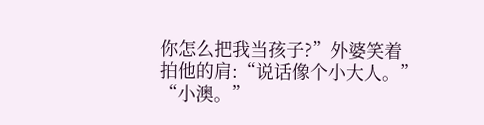你怎么把我当孩子?”外婆笑着拍他的肩:“说话像个小大人。”
“小澳。”